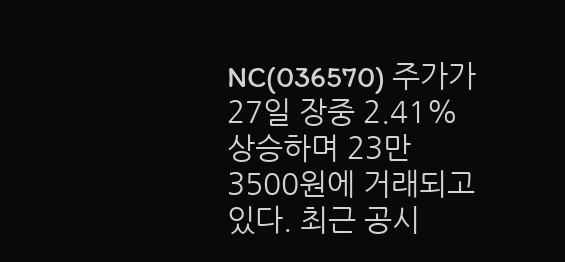NC(036570) 주가가 27일 장중 2.41% 상승하며 23만3500원에 거래되고 있다. 최근 공시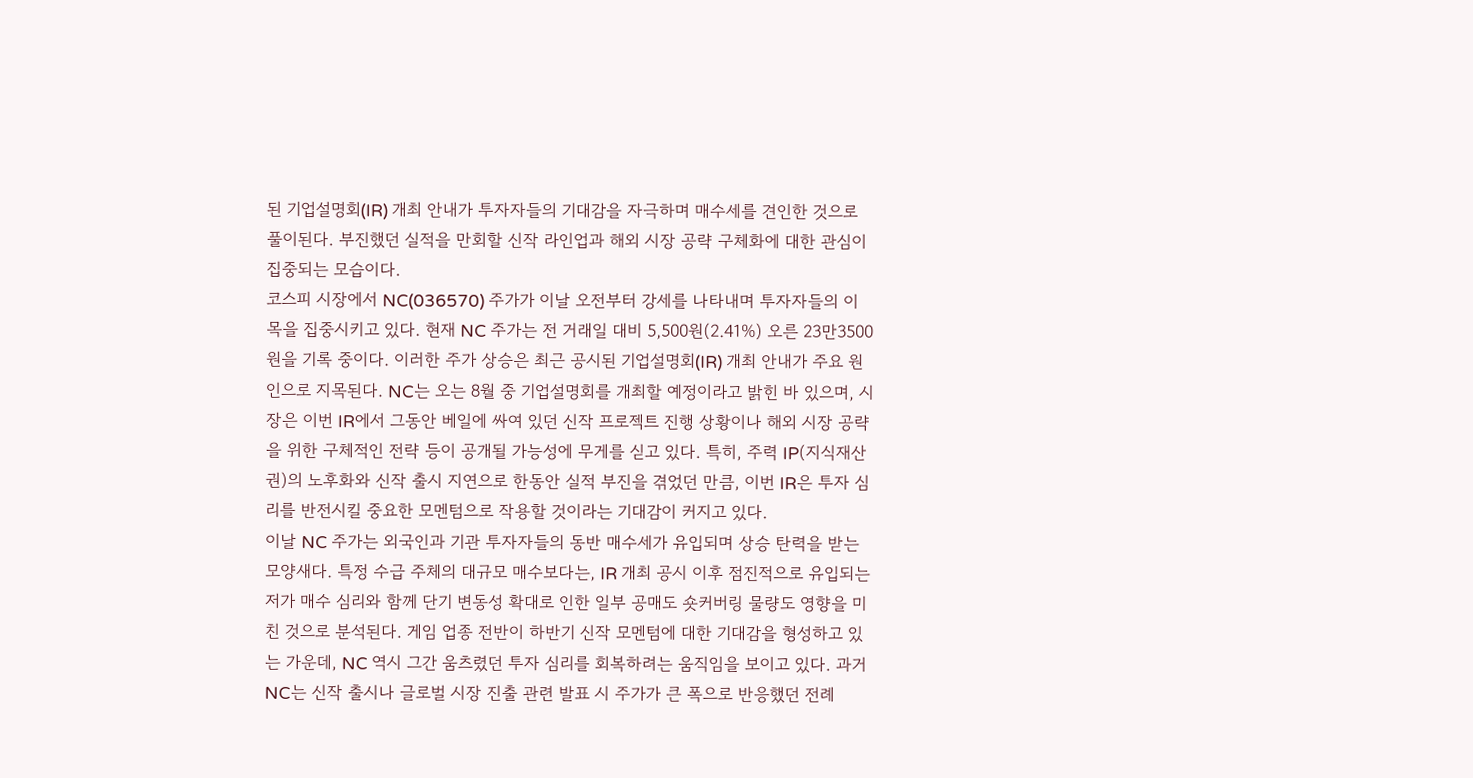된 기업설명회(IR) 개최 안내가 투자자들의 기대감을 자극하며 매수세를 견인한 것으로 풀이된다. 부진했던 실적을 만회할 신작 라인업과 해외 시장 공략 구체화에 대한 관심이 집중되는 모습이다.
코스피 시장에서 NC(036570) 주가가 이날 오전부터 강세를 나타내며 투자자들의 이목을 집중시키고 있다. 현재 NC 주가는 전 거래일 대비 5,500원(2.41%) 오른 23만3500원을 기록 중이다. 이러한 주가 상승은 최근 공시된 기업설명회(IR) 개최 안내가 주요 원인으로 지목된다. NC는 오는 8월 중 기업설명회를 개최할 예정이라고 밝힌 바 있으며, 시장은 이번 IR에서 그동안 베일에 싸여 있던 신작 프로젝트 진행 상황이나 해외 시장 공략을 위한 구체적인 전략 등이 공개될 가능성에 무게를 싣고 있다. 특히, 주력 IP(지식재산권)의 노후화와 신작 출시 지연으로 한동안 실적 부진을 겪었던 만큼, 이번 IR은 투자 심리를 반전시킬 중요한 모멘텀으로 작용할 것이라는 기대감이 커지고 있다.
이날 NC 주가는 외국인과 기관 투자자들의 동반 매수세가 유입되며 상승 탄력을 받는 모양새다. 특정 수급 주체의 대규모 매수보다는, IR 개최 공시 이후 점진적으로 유입되는 저가 매수 심리와 함께 단기 변동성 확대로 인한 일부 공매도 숏커버링 물량도 영향을 미친 것으로 분석된다. 게임 업종 전반이 하반기 신작 모멘텀에 대한 기대감을 형성하고 있는 가운데, NC 역시 그간 움츠렸던 투자 심리를 회복하려는 움직임을 보이고 있다. 과거 NC는 신작 출시나 글로벌 시장 진출 관련 발표 시 주가가 큰 폭으로 반응했던 전례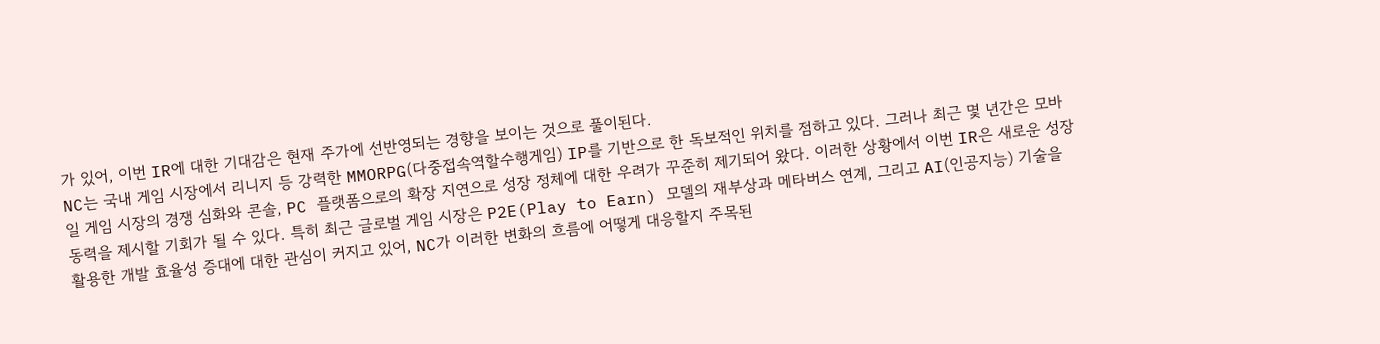가 있어, 이번 IR에 대한 기대감은 현재 주가에 선반영되는 경향을 보이는 것으로 풀이된다.
NC는 국내 게임 시장에서 리니지 등 강력한 MMORPG(다중접속역할수행게임) IP를 기반으로 한 독보적인 위치를 점하고 있다. 그러나 최근 몇 년간은 모바일 게임 시장의 경쟁 심화와 콘솔, PC 플랫폼으로의 확장 지연으로 성장 정체에 대한 우려가 꾸준히 제기되어 왔다. 이러한 상황에서 이번 IR은 새로운 성장 동력을 제시할 기회가 될 수 있다. 특히 최근 글로벌 게임 시장은 P2E(Play to Earn) 모델의 재부상과 메타버스 연계, 그리고 AI(인공지능) 기술을 활용한 개발 효율성 증대에 대한 관심이 커지고 있어, NC가 이러한 변화의 흐름에 어떻게 대응할지 주목된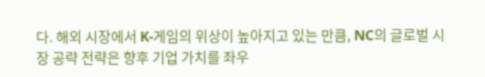다. 해외 시장에서 K-게임의 위상이 높아지고 있는 만큼, NC의 글로벌 시장 공략 전략은 향후 기업 가치를 좌우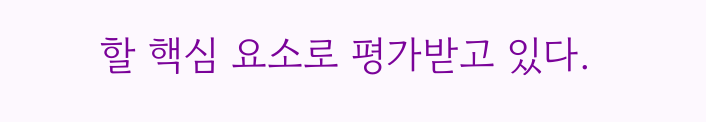할 핵심 요소로 평가받고 있다.